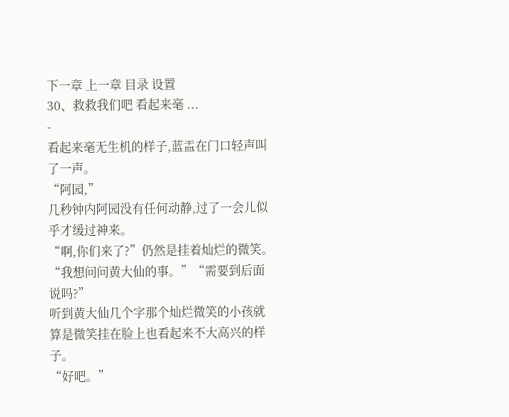下一章 上一章 目录 设置
30、救救我们吧 看起来毫 ...
-
看起来毫无生机的样子,蓝盂在门口轻声叫了一声。
“阿园,”
几秒钟内阿园没有任何动静,过了一会儿似乎才缓过神来。
“啊,你们来了?”仍然是挂着灿烂的微笑。
“我想问问黄大仙的事。”“需要到后面说吗?”
听到黄大仙几个字那个灿烂微笑的小孩就算是微笑挂在脸上也看起来不大高兴的样子。
“好吧。”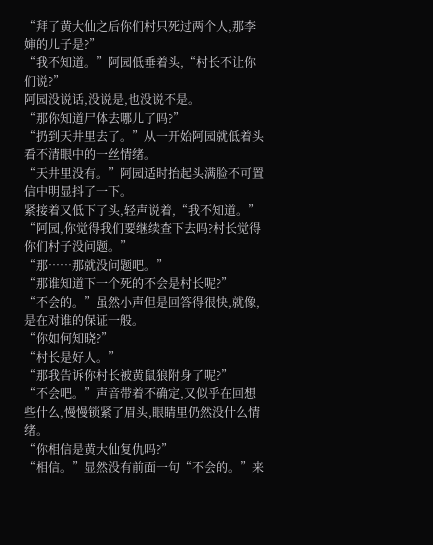“拜了黄大仙之后你们村只死过两个人,那李婶的儿子是?”
“我不知道。”阿园低垂着头,“村长不让你们说?”
阿园没说话,没说是,也没说不是。
“那你知道尸体去哪儿了吗?”
“扔到天井里去了。”从一开始阿园就低着头看不清眼中的一丝情绪。
“天井里没有。”阿园适时抬起头满脸不可置信中明显抖了一下。
紧接着又低下了头,轻声说着,“我不知道。”
“阿园,你觉得我们要继续查下去吗?村长觉得你们村子没问题。”
“那……那就没问题吧。”
“那谁知道下一个死的不会是村长呢?”
“不会的。”虽然小声但是回答得很快,就像,是在对谁的保证一般。
“你如何知晓?”
“村长是好人。”
“那我告诉你村长被黄鼠狼附身了呢?”
“不会吧。”声音带着不确定,又似乎在回想些什么,慢慢锁紧了眉头,眼睛里仍然没什么情绪。
“你相信是黄大仙复仇吗?”
“相信。”显然没有前面一句“不会的。”来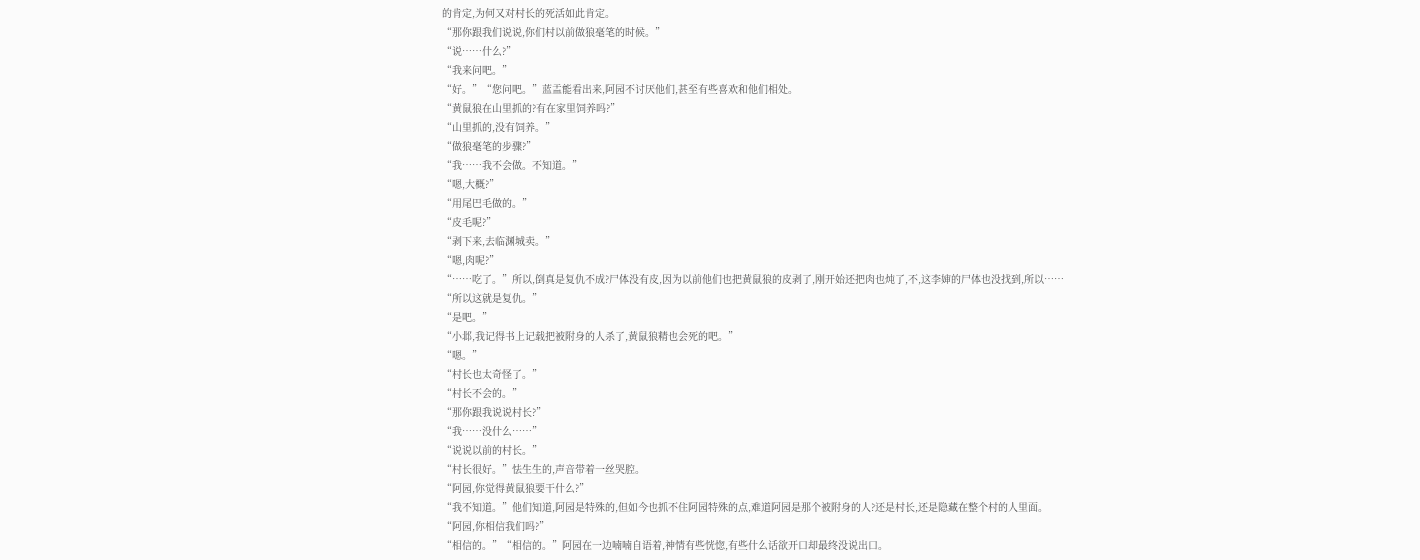的肯定,为何又对村长的死活如此肯定。
“那你跟我们说说,你们村以前做狼毫笔的时候。”
“说……什么?”
“我来问吧。”
“好。”“您问吧。”蓝盂能看出来,阿园不讨厌他们,甚至有些喜欢和他们相处。
“黄鼠狼在山里抓的?有在家里饲养吗?”
“山里抓的,没有饲养。”
“做狼毫笔的步骤?”
“我……我不会做。不知道。”
“嗯,大概?”
“用尾巴毛做的。”
“皮毛呢?”
“剥下来,去临渊城卖。”
“嗯,肉呢?”
“……吃了。”所以,倒真是复仇不成?尸体没有皮,因为以前他们也把黄鼠狼的皮剥了,刚开始还把肉也炖了,不,这李婶的尸体也没找到,所以……
“所以这就是复仇。”
“是吧。”
“小邶,我记得书上记载把被附身的人杀了,黄鼠狼精也会死的吧。”
“嗯。”
“村长也太奇怪了。”
“村长不会的。”
“那你跟我说说村长?”
“我……没什么……”
“说说以前的村长。”
“村长很好。”怯生生的,声音带着一丝哭腔。
“阿园,你觉得黄鼠狼要干什么?”
“我不知道。”他们知道,阿园是特殊的,但如今也抓不住阿园特殊的点,难道阿园是那个被附身的人?还是村长,还是隐藏在整个村的人里面。
“阿园,你相信我们吗?”
“相信的。”“相信的。”阿园在一边喃喃自语着,神情有些恍惚,有些什么话欲开口却最终没说出口。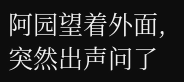阿园望着外面,突然出声问了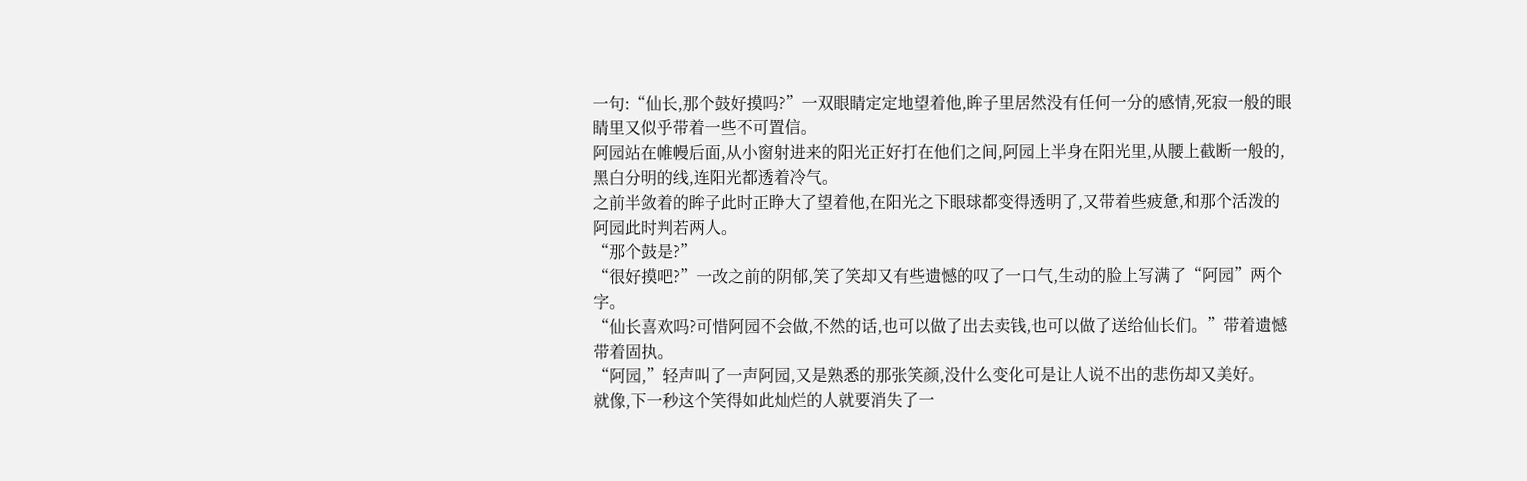一句:“仙长,那个鼓好摸吗?”一双眼睛定定地望着他,眸子里居然没有任何一分的感情,死寂一般的眼睛里又似乎带着一些不可置信。
阿园站在帷幔后面,从小窗射进来的阳光正好打在他们之间,阿园上半身在阳光里,从腰上截断一般的,黑白分明的线,连阳光都透着冷气。
之前半敛着的眸子此时正睁大了望着他,在阳光之下眼球都变得透明了,又带着些疲惫,和那个活泼的阿园此时判若两人。
“那个鼓是?”
“很好摸吧?”一改之前的阴郁,笑了笑却又有些遗憾的叹了一口气,生动的脸上写满了“阿园”两个字。
“仙长喜欢吗?可惜阿园不会做,不然的话,也可以做了出去卖钱,也可以做了送给仙长们。”带着遗憾带着固执。
“阿园,”轻声叫了一声阿园,又是熟悉的那张笑颜,没什么变化可是让人说不出的悲伤却又美好。
就像,下一秒这个笑得如此灿烂的人就要消失了一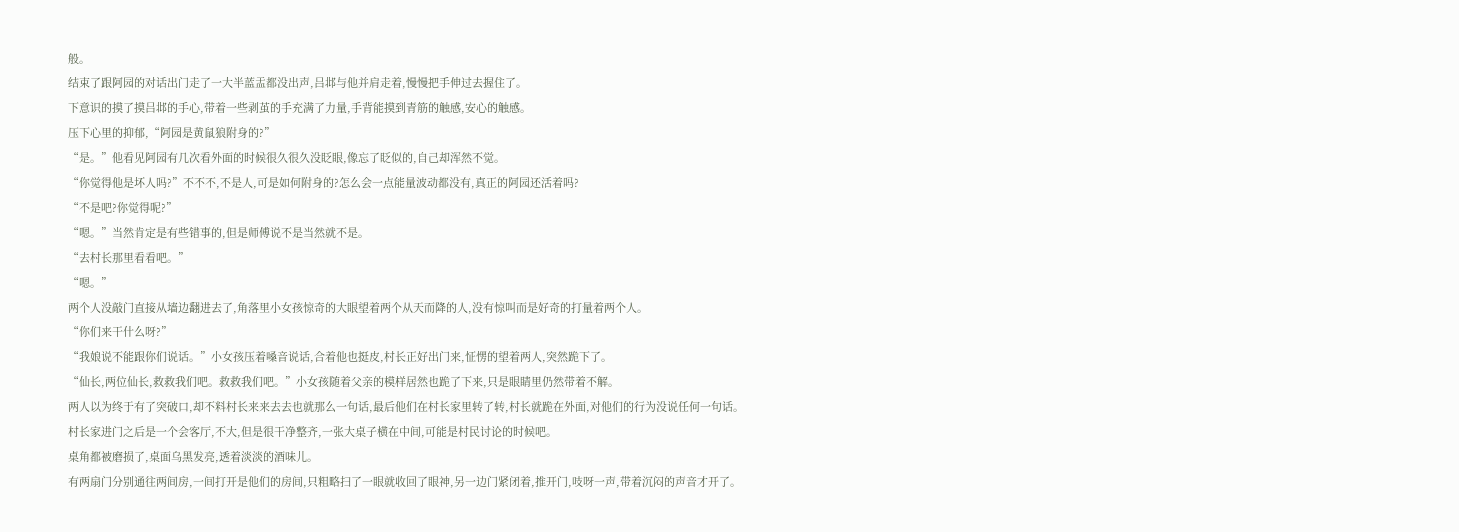般。
结束了跟阿园的对话出门走了一大半蓝盂都没出声,吕邶与他并肩走着,慢慢把手伸过去握住了。
下意识的摸了摸吕邶的手心,带着一些剥茧的手充满了力量,手背能摸到青筋的触感,安心的触感。
压下心里的抑郁,“阿园是黄鼠狼附身的?”
“是。”他看见阿园有几次看外面的时候很久很久没眨眼,像忘了眨似的,自己却浑然不觉。
“你觉得他是坏人吗?”不不不,不是人,可是如何附身的?怎么会一点能量波动都没有,真正的阿园还活着吗?
“不是吧?你觉得呢?”
“嗯。”当然肯定是有些错事的,但是师傅说不是当然就不是。
“去村长那里看看吧。”
“嗯。”
两个人没敲门直接从墙边翻进去了,角落里小女孩惊奇的大眼望着两个从天而降的人,没有惊叫而是好奇的打量着两个人。
“你们来干什么呀?”
“我娘说不能跟你们说话。”小女孩压着嗓音说话,合着他也挺皮,村长正好出门来,怔愣的望着两人,突然跪下了。
“仙长,两位仙长,救救我们吧。救救我们吧。”小女孩随着父亲的模样居然也跪了下来,只是眼睛里仍然带着不解。
两人以为终于有了突破口,却不料村长来来去去也就那么一句话,最后他们在村长家里转了转,村长就跪在外面,对他们的行为没说任何一句话。
村长家进门之后是一个会客厅,不大,但是很干净整齐,一张大桌子横在中间,可能是村民讨论的时候吧。
桌角都被磨损了,桌面乌黑发亮,透着淡淡的酒味儿。
有两扇门分别通往两间房,一间打开是他们的房间,只粗略扫了一眼就收回了眼神,另一边门紧闭着,推开门,吱呀一声,带着沉闷的声音才开了。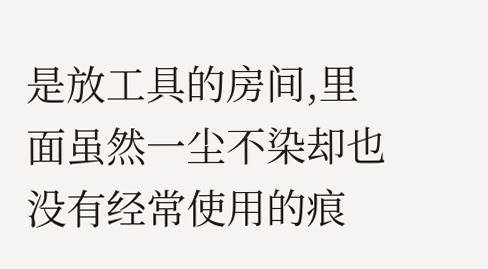是放工具的房间,里面虽然一尘不染却也没有经常使用的痕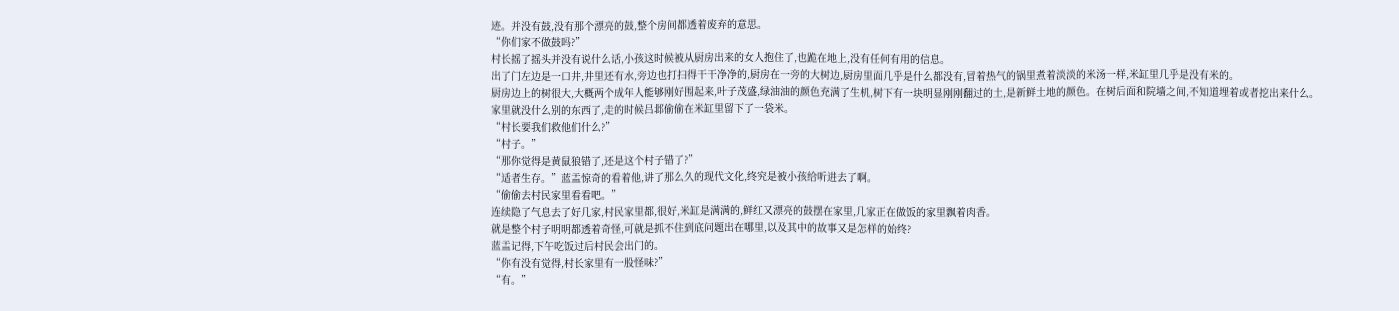迹。并没有鼓,没有那个漂亮的鼓,整个房间都透着废弃的意思。
“你们家不做鼓吗?”
村长摇了摇头并没有说什么话,小孩这时候被从厨房出来的女人抱住了,也跪在地上,没有任何有用的信息。
出了门左边是一口井,井里还有水,旁边也打扫得干干净净的,厨房在一旁的大树边,厨房里面几乎是什么都没有,冒着热气的锅里煮着淡淡的米汤一样,米缸里几乎是没有米的。
厨房边上的树很大,大概两个成年人能够刚好围起来,叶子茂盛,绿油油的颜色充满了生机,树下有一块明显刚刚翻过的土,是新鲜土地的颜色。在树后面和院墙之间,不知道埋着或者挖出来什么。
家里就没什么别的东西了,走的时候吕邶偷偷在米缸里留下了一袋米。
“村长要我们救他们什么?”
“村子。”
“那你觉得是黄鼠狼错了,还是这个村子错了?”
“适者生存。”蓝盂惊奇的看着他,讲了那么久的现代文化,终究是被小孩给听进去了啊。
“偷偷去村民家里看看吧。”
连续隐了气息去了好几家,村民家里都,很好,米缸是满满的,鲜红又漂亮的鼓摆在家里,几家正在做饭的家里飘着肉香。
就是整个村子明明都透着奇怪,可就是抓不住到底问题出在哪里,以及其中的故事又是怎样的始终?
蓝盂记得,下午吃饭过后村民会出门的。
“你有没有觉得,村长家里有一股怪味?”
“有。”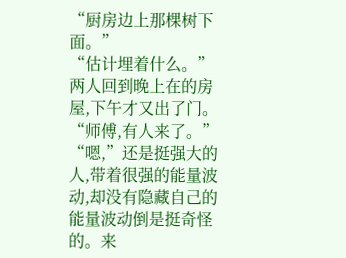“厨房边上那棵树下面。”
“估计埋着什么。”
两人回到晚上在的房屋,下午才又出了门。
“师傅,有人来了。”
“嗯,”还是挺强大的人,带着很强的能量波动,却没有隐藏自己的能量波动倒是挺奇怪的。来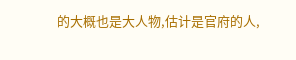的大概也是大人物,估计是官府的人,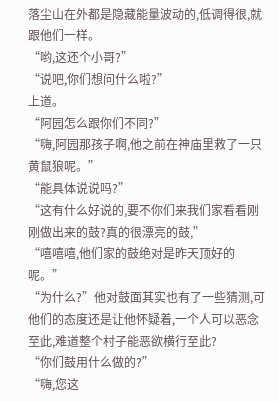落尘山在外都是隐藏能量波动的,低调得很,就跟他们一样。
“哟,这还个小哥?”
“说吧,你们想问什么啦?”
上道。
“阿园怎么跟你们不同?”
“嗨,阿园那孩子啊,他之前在神庙里救了一只黄鼠狼呢。”
“能具体说说吗?”
“这有什么好说的,要不你们来我们家看看刚刚做出来的鼓?真的很漂亮的鼓,”
“嘻嘻嘻,他们家的鼓绝对是昨天顶好的呢。”
“为什么?”他对鼓面其实也有了一些猜测,可他们的态度还是让他怀疑着,一个人可以恶念至此,难道整个村子能恶欲横行至此?
“你们鼓用什么做的?”
“嗨,您这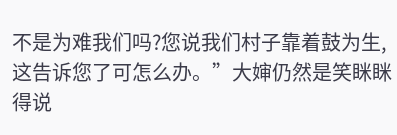不是为难我们吗?您说我们村子靠着鼓为生,这告诉您了可怎么办。”大婶仍然是笑眯眯得说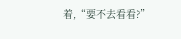着,“要不去看看?”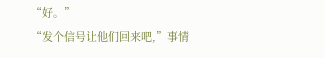“好。”
“发个信号让他们回来吧,”事情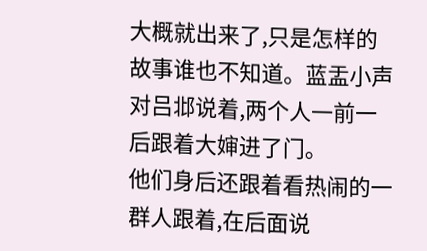大概就出来了,只是怎样的故事谁也不知道。蓝盂小声对吕邶说着,两个人一前一后跟着大婶进了门。
他们身后还跟着看热闹的一群人跟着,在后面说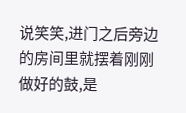说笑笑,进门之后旁边的房间里就摆着刚刚做好的鼓,是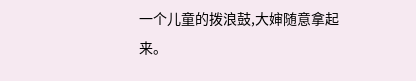一个儿童的拨浪鼓,大婶随意拿起来。